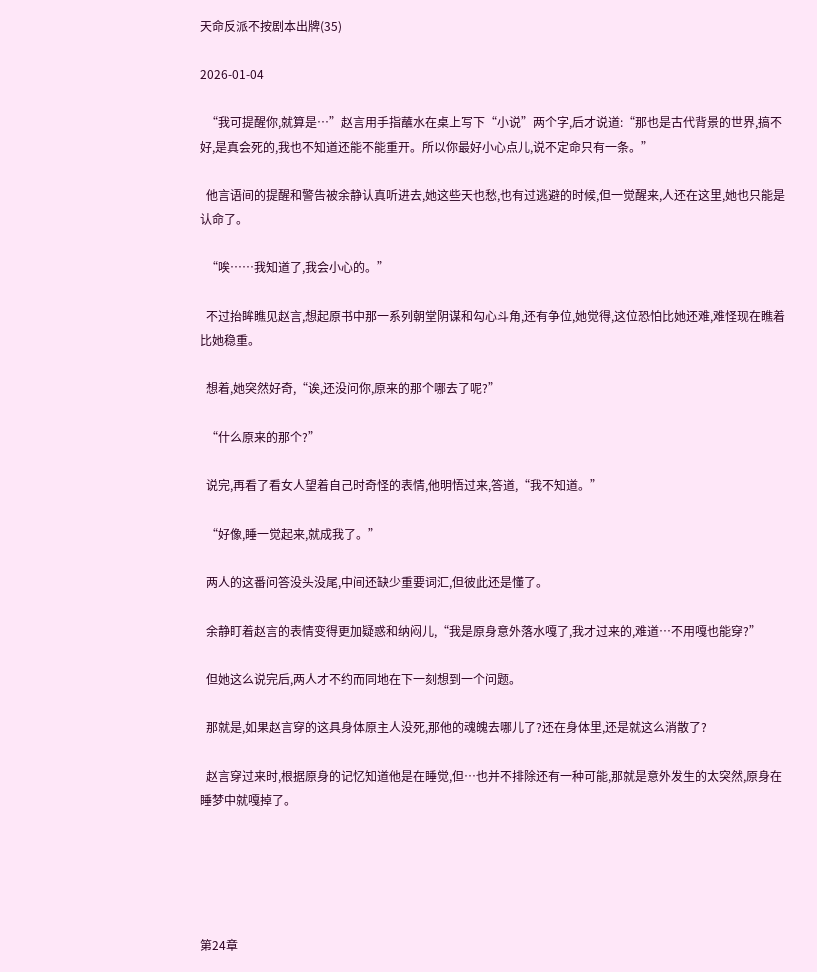天命反派不按剧本出牌(35)

2026-01-04

  “我可提醒你,就算是…”赵言用手指蘸水在桌上写下“小说”两个字,后才说道:“那也是古代背景的世界,搞不好,是真会死的,我也不知道还能不能重开。所以你最好小心点儿,说不定命只有一条。”

  他言语间的提醒和警告被余静认真听进去,她这些天也愁,也有过逃避的时候,但一觉醒来,人还在这里,她也只能是认命了。

  “唉……我知道了,我会小心的。”

  不过抬眸瞧见赵言,想起原书中那一系列朝堂阴谋和勾心斗角,还有争位,她觉得,这位恐怕比她还难,难怪现在瞧着比她稳重。

  想着,她突然好奇,“诶,还没问你,原来的那个哪去了呢?”

  “什么原来的那个?”

  说完,再看了看女人望着自己时奇怪的表情,他明悟过来,答道,“我不知道。”

  “好像,睡一觉起来,就成我了。”

  两人的这番问答没头没尾,中间还缺少重要词汇,但彼此还是懂了。

  余静盯着赵言的表情变得更加疑惑和纳闷儿,“我是原身意外落水嘎了,我才过来的,难道…不用嘎也能穿?”

  但她这么说完后,两人才不约而同地在下一刻想到一个问题。

  那就是,如果赵言穿的这具身体原主人没死,那他的魂魄去哪儿了?还在身体里,还是就这么消散了?

  赵言穿过来时,根据原身的记忆知道他是在睡觉,但…也并不排除还有一种可能,那就是意外发生的太突然,原身在睡梦中就嘎掉了。





第24章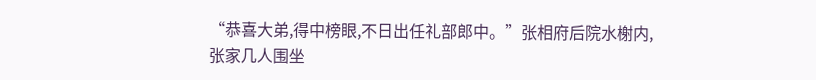“恭喜大弟,得中榜眼,不日出任礼部郎中。”张相府后院水榭内,张家几人围坐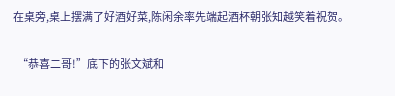在桌旁,桌上摆满了好酒好菜,陈闲余率先端起酒杯朝张知越笑着祝贺。

  “恭喜二哥!”底下的张文斌和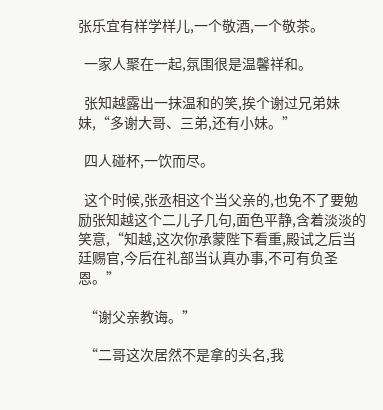张乐宜有样学样儿,一个敬酒,一个敬茶。

  一家人聚在一起,氛围很是温馨祥和。

  张知越露出一抹温和的笑,挨个谢过兄弟妹妹,“多谢大哥、三弟,还有小妹。”

  四人碰杯,一饮而尽。

  这个时候,张丞相这个当父亲的,也免不了要勉励张知越这个二儿子几句,面色平静,含着淡淡的笑意,“知越,这次你承蒙陛下看重,殿试之后当廷赐官,今后在礼部当认真办事,不可有负圣恩。”

  “谢父亲教诲。”

  “二哥这次居然不是拿的头名,我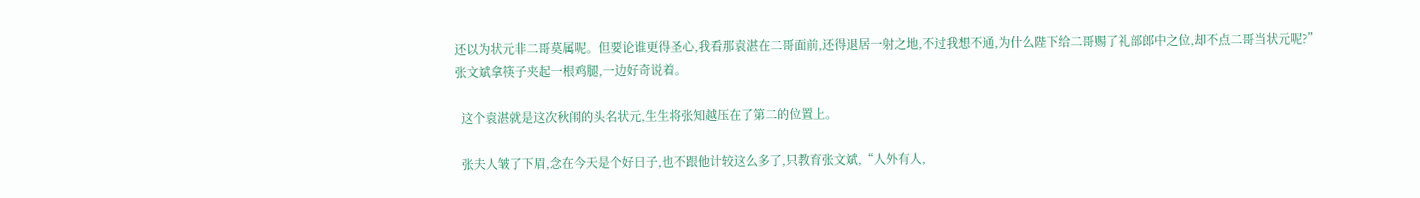还以为状元非二哥莫属呢。但要论谁更得圣心,我看那袁湛在二哥面前,还得退居一射之地,不过我想不通,为什么陛下给二哥赐了礼部郎中之位,却不点二哥当状元呢?”张文斌拿筷子夹起一根鸡腿,一边好奇说着。

  这个袁湛就是这次秋闱的头名状元,生生将张知越压在了第二的位置上。

  张夫人皱了下眉,念在今天是个好日子,也不跟他计较这么多了,只教育张文斌,“人外有人,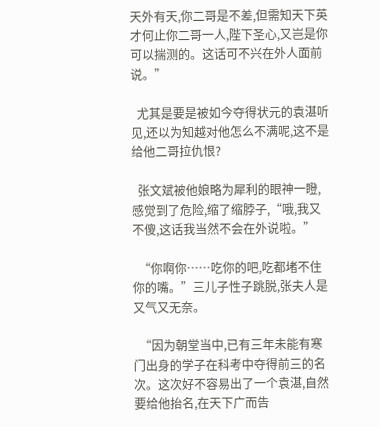天外有天,你二哥是不差,但需知天下英才何止你二哥一人,陛下圣心,又岂是你可以揣测的。这话可不兴在外人面前说。”

  尤其是要是被如今夺得状元的袁湛听见,还以为知越对他怎么不满呢,这不是给他二哥拉仇恨?

  张文斌被他娘略为犀利的眼神一瞪,感觉到了危险,缩了缩脖子,“哦,我又不傻,这话我当然不会在外说啦。”

  “你啊你……吃你的吧,吃都堵不住你的嘴。”三儿子性子跳脱,张夫人是又气又无奈。

  “因为朝堂当中,已有三年未能有寒门出身的学子在科考中夺得前三的名次。这次好不容易出了一个袁湛,自然要给他抬名,在天下广而告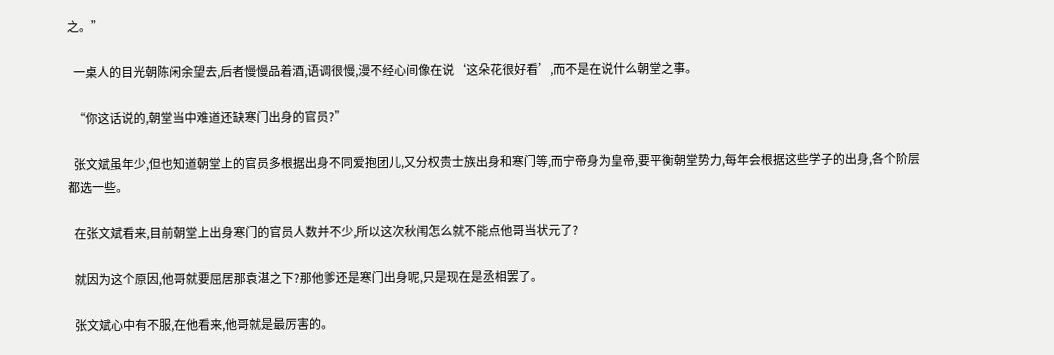之。”

  一桌人的目光朝陈闲余望去,后者慢慢品着酒,语调很慢,漫不经心间像在说‘这朵花很好看’,而不是在说什么朝堂之事。

  “你这话说的,朝堂当中难道还缺寒门出身的官员?”

  张文斌虽年少,但也知道朝堂上的官员多根据出身不同爱抱团儿,又分权贵士族出身和寒门等,而宁帝身为皇帝,要平衡朝堂势力,每年会根据这些学子的出身,各个阶层都选一些。

  在张文斌看来,目前朝堂上出身寒门的官员人数并不少,所以这次秋闱怎么就不能点他哥当状元了?

  就因为这个原因,他哥就要屈居那袁湛之下?那他爹还是寒门出身呢,只是现在是丞相罢了。

  张文斌心中有不服,在他看来,他哥就是最厉害的。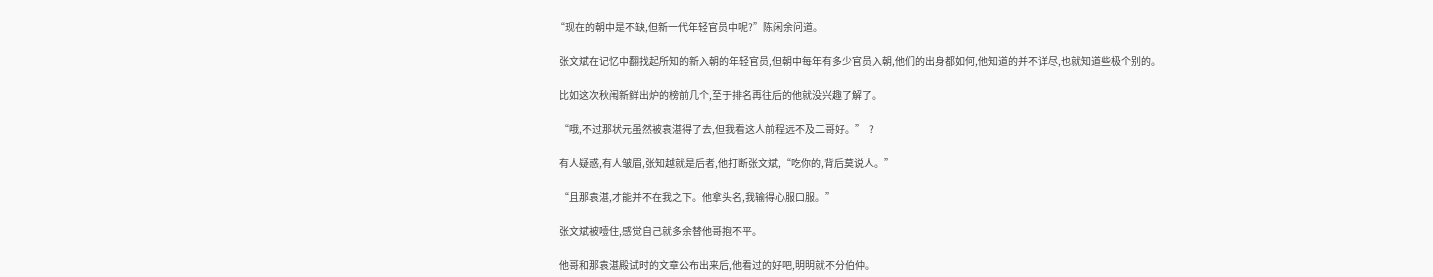“现在的朝中是不缺,但新一代年轻官员中呢?”陈闲余问道。

  张文斌在记忆中翻找起所知的新入朝的年轻官员,但朝中每年有多少官员入朝,他们的出身都如何,他知道的并不详尽,也就知道些极个别的。

  比如这次秋闱新鲜出炉的榜前几个,至于排名再往后的他就没兴趣了解了。

  “哦,不过那状元虽然被袁湛得了去,但我看这人前程远不及二哥好。”  ?

  有人疑惑,有人皱眉,张知越就是后者,他打断张文斌,“吃你的,背后莫说人。”

  “且那袁湛,才能并不在我之下。他拿头名,我输得心服口服。”

  张文斌被噎住,感觉自己就多余替他哥抱不平。

  他哥和那袁湛殿试时的文章公布出来后,他看过的好吧,明明就不分伯仲。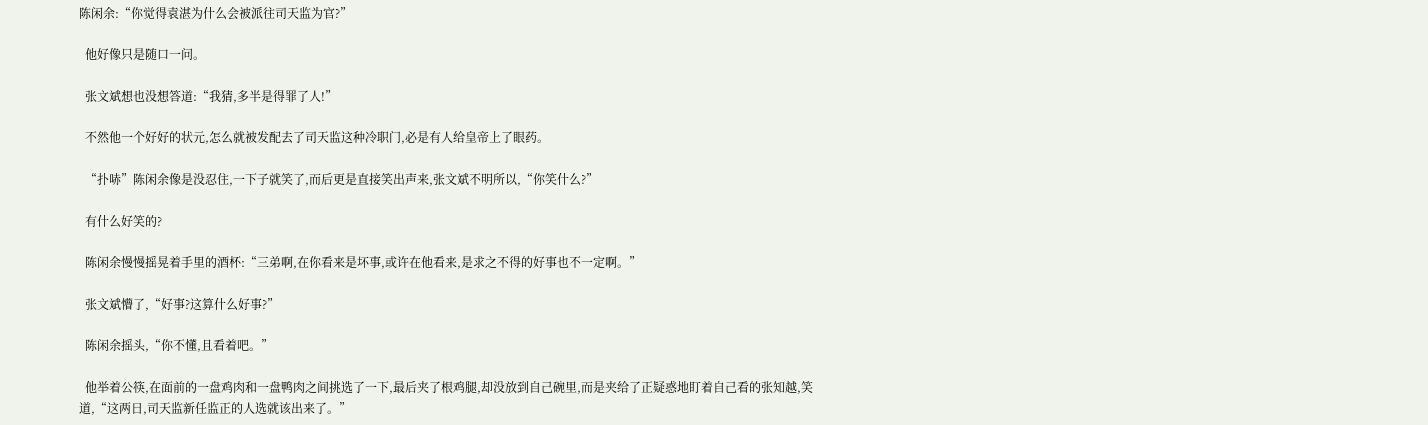陈闲余:“你觉得袁湛为什么会被派往司天监为官?”

  他好像只是随口一问。

  张文斌想也没想答道:“我猜,多半是得罪了人!”

  不然他一个好好的状元,怎么就被发配去了司天监这种冷职门,必是有人给皇帝上了眼药。

  “扑哧”陈闲余像是没忍住,一下子就笑了,而后更是直接笑出声来,张文斌不明所以,“你笑什么?”

  有什么好笑的?

  陈闲余慢慢摇晃着手里的酒杯:“三弟啊,在你看来是坏事,或许在他看来,是求之不得的好事也不一定啊。”

  张文斌懵了,“好事?这算什么好事?”

  陈闲余摇头,“你不懂,且看着吧。”

  他举着公筷,在面前的一盘鸡肉和一盘鸭肉之间挑选了一下,最后夹了根鸡腿,却没放到自己碗里,而是夹给了正疑惑地盯着自己看的张知越,笑道,“这两日,司天监新任监正的人选就该出来了。”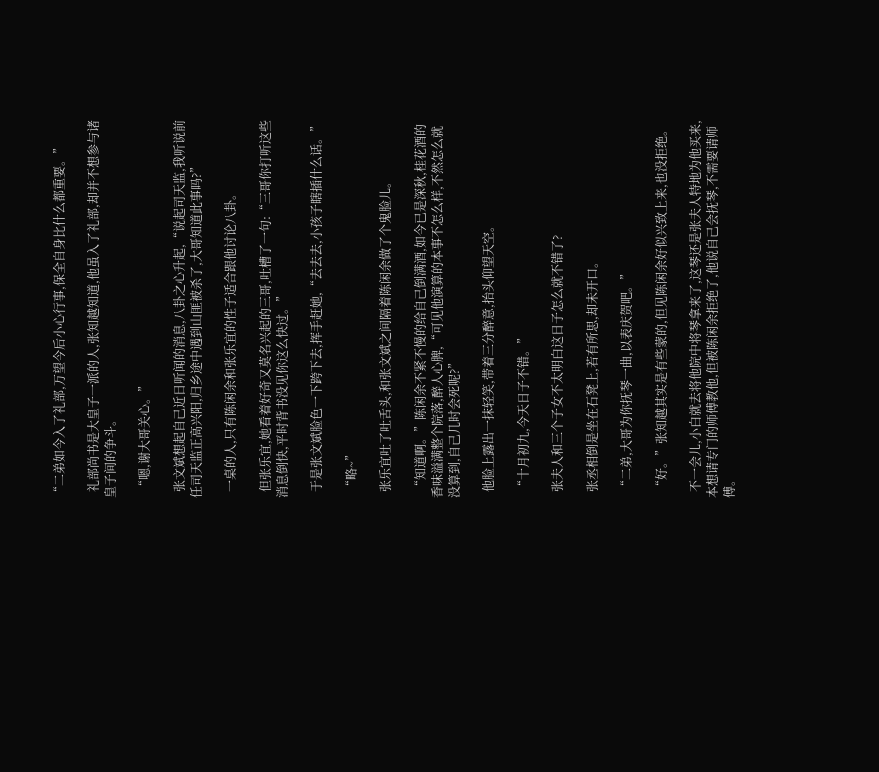“二弟如今入了礼部,万望今后小心行事,保全自身比什么都重要。”

  礼部尚书是大皇子一派的人,张知越知道,他虽入了礼部,却并不想参与诸皇子间的争斗。

  “嗯,谢大哥关心。”

  张文斌想起自己近日听闻的消息,八卦之心升起,“说起司天监,我听说前任司天监正高兴阳,归乡途中遇到山匪被杀了,大哥知道此事吗?”

  一桌的人,只有陈闲余和张乐宜的性子适合跟他讨论八卦。

  但张乐宜,她看着好奇又莫名兴起的三哥,吐槽了一句:“三哥你打听这些消息倒快,平时背书没见你这么快过。”

  于是张文斌脸色一下跨下去,挥手赶她,“去去去,小孩子瞎插什么话。”

  “略~”

  张乐宜吐了吐舌头,和张文斌之间隔着陈闲余做了个鬼脸儿。

  “知道啊。”陈闲余不紧不慢的给自己倒满酒,如今已是深秋,桂花酒的香味溢满整个院落,醉人心脾,“可见他演算的本事不怎么样,不然怎么就没算到,自己几时会死呢?”

  他脸上露出一抹轻笑,带着三分醉意,抬头仰望天空。

  “十月初九,今天日子不错。”

  张夫人和三个子女不太明白这日子怎么就不错了?

  张丞相倒是坐在石凳上,若有所思,却未开口。

  “二弟,大哥为你抚琴一曲,以表庆贺吧。”

  “好。”张知越其实是有些蒙的,但见陈闲余好似兴致上来,也没拒绝。

  不一会儿,小白就去将他院中将琴拿来了,这琴还是张夫人特地为他买来,本想请专门的师傅教他,但被陈闲余拒绝了,他说自己会抚琴,不需要请师傅。